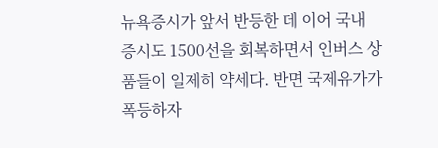뉴욕증시가 앞서 반등한 데 이어 국내 증시도 1500선을 회복하면서 인버스 상품들이 일제히 약세다. 반면 국제유가가 폭등하자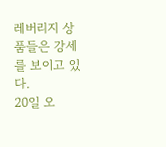레버리지 상품들은 강세를 보이고 있다.
20일 오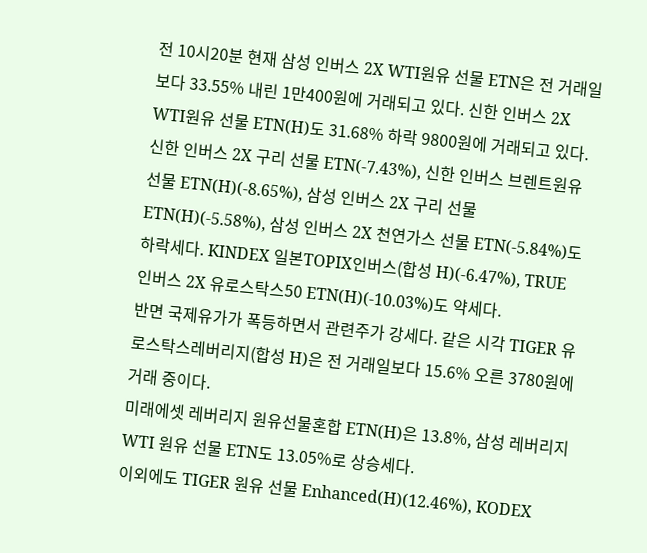전 10시20분 현재 삼성 인버스 2X WTI원유 선물 ETN은 전 거래일보다 33.55% 내린 1만400원에 거래되고 있다. 신한 인버스 2X WTI원유 선물 ETN(H)도 31.68% 하락 9800원에 거래되고 있다.
신한 인버스 2X 구리 선물 ETN(-7.43%), 신한 인버스 브렌트원유 선물 ETN(H)(-8.65%), 삼성 인버스 2X 구리 선물 ETN(H)(-5.58%), 삼성 인버스 2X 천연가스 선물 ETN(-5.84%)도 하락세다. KINDEX 일본TOPIX인버스(합성 H)(-6.47%), TRUE 인버스 2X 유로스탁스50 ETN(H)(-10.03%)도 약세다.
반면 국제유가가 폭등하면서 관련주가 강세다. 같은 시각 TIGER 유로스탁스레버리지(합성 H)은 전 거래일보다 15.6% 오른 3780원에 거래 중이다.
미래에셋 레버리지 원유선물혼합 ETN(H)은 13.8%, 삼성 레버리지 WTI 원유 선물 ETN도 13.05%로 상승세다.
이외에도 TIGER 원유 선물 Enhanced(H)(12.46%), KODEX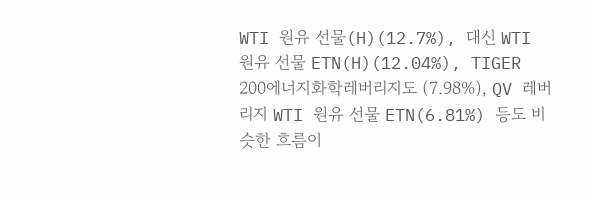WTI 원유 선물(H)(12.7%), 대신 WTI 원유 선물 ETN(H)(12.04%), TIGER 200에너지화학레버리지도 (7.98%), QV 레버리지 WTI 원유 선물 ETN(6.81%) 등도 비슷한 흐름이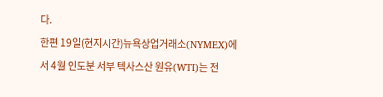다.
한편 19일(현지시간)뉴욕상업거래소(NYMEX)에서 4월 인도분 서부 텍사스산 원유(WTI)는 전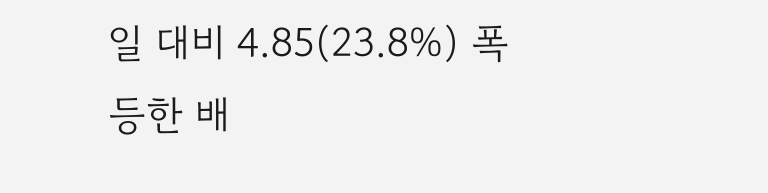일 대비 4.85(23.8%) 폭등한 배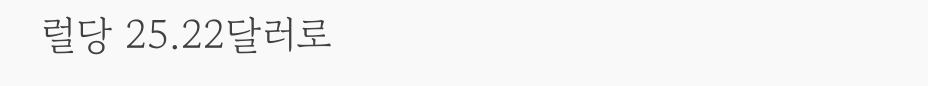럴당 25.22달러로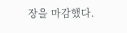장을 마감했다.